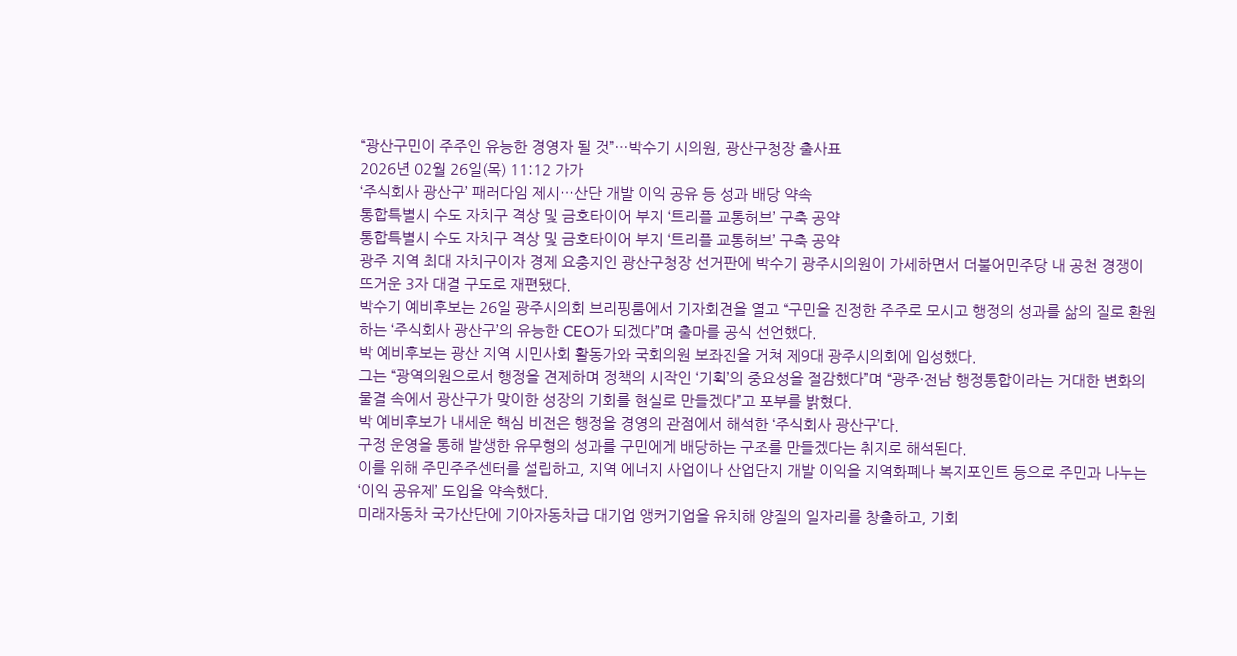“광산구민이 주주인 유능한 경영자 될 것”…박수기 시의원, 광산구청장 출사표
2026년 02월 26일(목) 11:12 가가
‘주식회사 광산구’ 패러다임 제시…산단 개발 이익 공유 등 성과 배당 약속
통합특별시 수도 자치구 격상 및 금호타이어 부지 ‘트리플 교통허브’ 구축 공약
통합특별시 수도 자치구 격상 및 금호타이어 부지 ‘트리플 교통허브’ 구축 공약
광주 지역 최대 자치구이자 경제 요충지인 광산구청장 선거판에 박수기 광주시의원이 가세하면서 더불어민주당 내 공천 경쟁이 뜨거운 3자 대결 구도로 재편됐다.
박수기 예비후보는 26일 광주시의회 브리핑룸에서 기자회견을 열고 “구민을 진정한 주주로 모시고 행정의 성과를 삶의 질로 환원하는 ‘주식회사 광산구’의 유능한 CEO가 되겠다”며 출마를 공식 선언했다.
박 예비후보는 광산 지역 시민사회 활동가와 국회의원 보좌진을 거쳐 제9대 광주시의회에 입성했다.
그는 “광역의원으로서 행정을 견제하며 정책의 시작인 ‘기획’의 중요성을 절감했다”며 “광주·전남 행정통합이라는 거대한 변화의 물결 속에서 광산구가 맞이한 성장의 기회를 현실로 만들겠다”고 포부를 밝혔다.
박 예비후보가 내세운 핵심 비전은 행정을 경영의 관점에서 해석한 ‘주식회사 광산구’다.
구정 운영을 통해 발생한 유무형의 성과를 구민에게 배당하는 구조를 만들겠다는 취지로 해석된다.
이를 위해 주민주주센터를 설립하고, 지역 에너지 사업이나 산업단지 개발 이익을 지역화폐나 복지포인트 등으로 주민과 나누는 ‘이익 공유제’ 도입을 약속했다.
미래자동차 국가산단에 기아자동차급 대기업 앵커기업을 유치해 양질의 일자리를 창출하고, 기회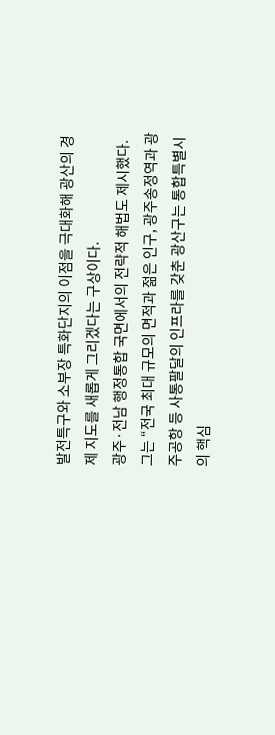발전특구와 소부장 특화단지의 이점을 극대화해 광산의 경제 지도를 새롭게 그리겠다는 구상이다.
광주·전남 행정통합 국면에서의 전략적 해법도 제시했다.
그는 “전국 최대 규모의 면적과 젊은 인구, 광주송정역과 광주공항 등 사통팔달의 인프라를 갖춘 광산구는 통합특별시의 핵심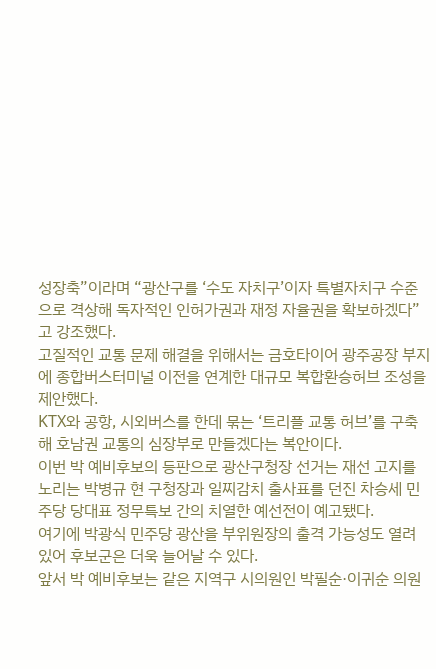성장축”이라며 “광산구를 ‘수도 자치구’이자 특별자치구 수준으로 격상해 독자적인 인허가권과 재정 자율권을 확보하겠다”고 강조했다.
고질적인 교통 문제 해결을 위해서는 금호타이어 광주공장 부지에 종합버스터미널 이전을 연계한 대규모 복합환승허브 조성을 제안했다.
KTX와 공항, 시외버스를 한데 묶는 ‘트리플 교통 허브’를 구축해 호남권 교통의 심장부로 만들겠다는 복안이다.
이번 박 예비후보의 등판으로 광산구청장 선거는 재선 고지를 노리는 박병규 현 구청장과 일찌감치 출사표를 던진 차승세 민주당 당대표 정무특보 간의 치열한 예선전이 예고됐다.
여기에 박광식 민주당 광산을 부위원장의 출격 가능성도 열려 있어 후보군은 더욱 늘어날 수 있다.
앞서 박 예비후보는 같은 지역구 시의원인 박필순·이귀순 의원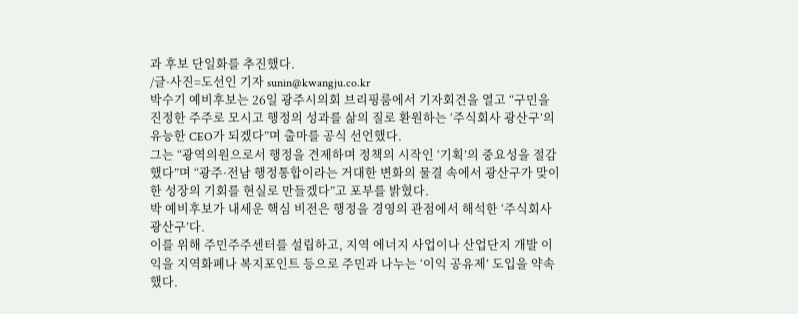과 후보 단일화를 추진했다.
/글·사진=도선인 기자 sunin@kwangju.co.kr
박수기 예비후보는 26일 광주시의회 브리핑룸에서 기자회견을 열고 “구민을 진정한 주주로 모시고 행정의 성과를 삶의 질로 환원하는 ‘주식회사 광산구’의 유능한 CEO가 되겠다”며 출마를 공식 선언했다.
그는 “광역의원으로서 행정을 견제하며 정책의 시작인 ‘기획’의 중요성을 절감했다”며 “광주·전남 행정통합이라는 거대한 변화의 물결 속에서 광산구가 맞이한 성장의 기회를 현실로 만들겠다”고 포부를 밝혔다.
박 예비후보가 내세운 핵심 비전은 행정을 경영의 관점에서 해석한 ‘주식회사 광산구’다.
이를 위해 주민주주센터를 설립하고, 지역 에너지 사업이나 산업단지 개발 이익을 지역화폐나 복지포인트 등으로 주민과 나누는 ‘이익 공유제’ 도입을 약속했다.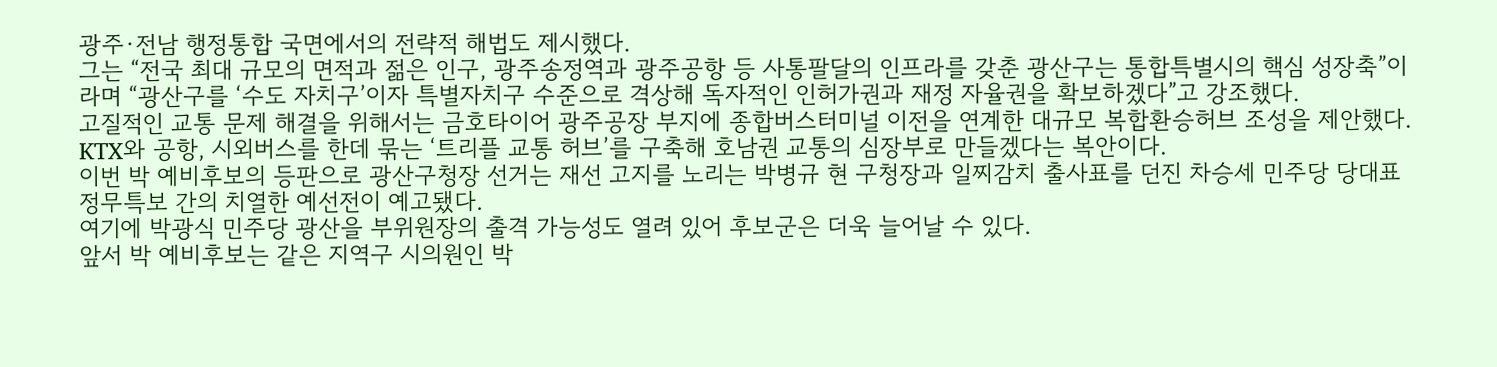광주·전남 행정통합 국면에서의 전략적 해법도 제시했다.
그는 “전국 최대 규모의 면적과 젊은 인구, 광주송정역과 광주공항 등 사통팔달의 인프라를 갖춘 광산구는 통합특별시의 핵심 성장축”이라며 “광산구를 ‘수도 자치구’이자 특별자치구 수준으로 격상해 독자적인 인허가권과 재정 자율권을 확보하겠다”고 강조했다.
고질적인 교통 문제 해결을 위해서는 금호타이어 광주공장 부지에 종합버스터미널 이전을 연계한 대규모 복합환승허브 조성을 제안했다.
KTX와 공항, 시외버스를 한데 묶는 ‘트리플 교통 허브’를 구축해 호남권 교통의 심장부로 만들겠다는 복안이다.
이번 박 예비후보의 등판으로 광산구청장 선거는 재선 고지를 노리는 박병규 현 구청장과 일찌감치 출사표를 던진 차승세 민주당 당대표 정무특보 간의 치열한 예선전이 예고됐다.
여기에 박광식 민주당 광산을 부위원장의 출격 가능성도 열려 있어 후보군은 더욱 늘어날 수 있다.
앞서 박 예비후보는 같은 지역구 시의원인 박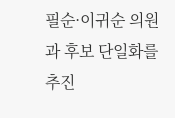필순·이귀순 의원과 후보 단일화를 추진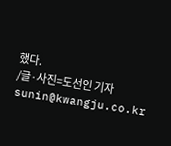했다.
/글·사진=도선인 기자 sunin@kwangju.co.kr